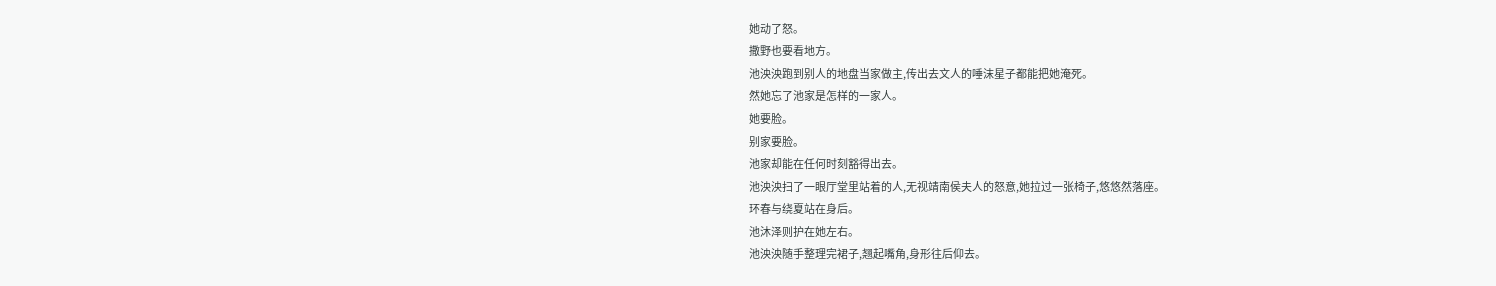她动了怒。
撒野也要看地方。
池泱泱跑到别人的地盘当家做主,传出去文人的唾沫星子都能把她淹死。
然她忘了池家是怎样的一家人。
她要脸。
别家要脸。
池家却能在任何时刻豁得出去。
池泱泱扫了一眼厅堂里站着的人,无视靖南侯夫人的怒意,她拉过一张椅子,悠悠然落座。
环春与绕夏站在身后。
池沐泽则护在她左右。
池泱泱随手整理完裙子,翘起嘴角,身形往后仰去。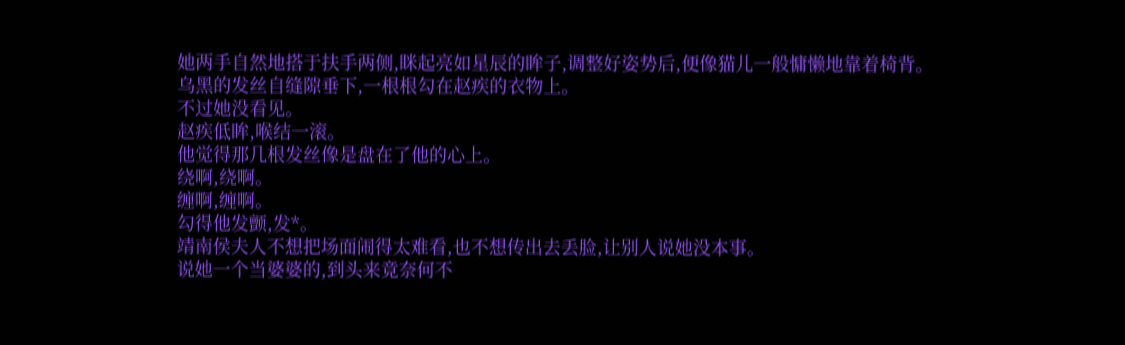她两手自然地搭于扶手两侧,眯起亮如星辰的眸子,调整好姿势后,便像猫儿一般慵懒地靠着椅背。
乌黑的发丝自缝隙垂下,一根根勾在赵疾的衣物上。
不过她没看见。
赵疾低眸,喉结一滚。
他觉得那几根发丝像是盘在了他的心上。
绕啊,绕啊。
缠啊,缠啊。
勾得他发颤,发*。
靖南侯夫人不想把场面闹得太难看,也不想传出去丢脸,让别人说她没本事。
说她一个当婆婆的,到头来竟奈何不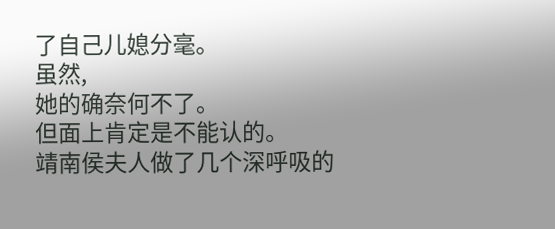了自己儿媳分毫。
虽然,
她的确奈何不了。
但面上肯定是不能认的。
靖南侯夫人做了几个深呼吸的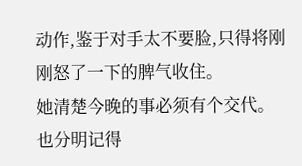动作,鉴于对手太不要脸,只得将刚刚怒了一下的脾气收住。
她清楚今晚的事必须有个交代。
也分明记得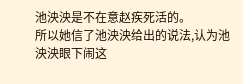池泱泱是不在意赵疾死活的。
所以她信了池泱泱给出的说法,认为池泱泱眼下闹这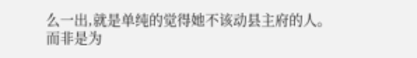么一出,就是单纯的觉得她不该动县主府的人。
而非是为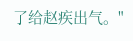了给赵疾出气。"